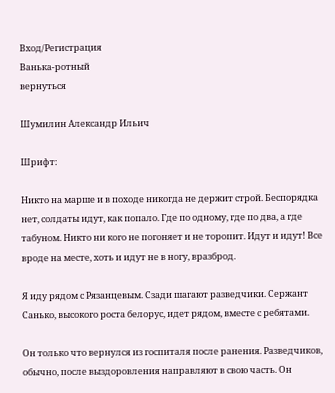Вход/Регистрация
Ванька-ротный
вернуться

Шумилин Александр Ильич

Шрифт:

Никто на марше и в походе никогда не держит строй. Беспорядка нет, солдаты идут, как попало. Где по одному, где по два, а где табуном. Никто ни кого не погоняет и не торопит. Идут и идут! Все вроде на месте, хоть и идут не в ногу, вразброд.

Я иду рядом с Рязанцевым. Сзади шагают разведчики. Сержант Санько, высокого роста белорус, идет рядом, вместе с ребятами.

Он только что вернулся из госпиталя после ранения. Разведчиков, обычно, после выздоровления направляют в свою часть. Он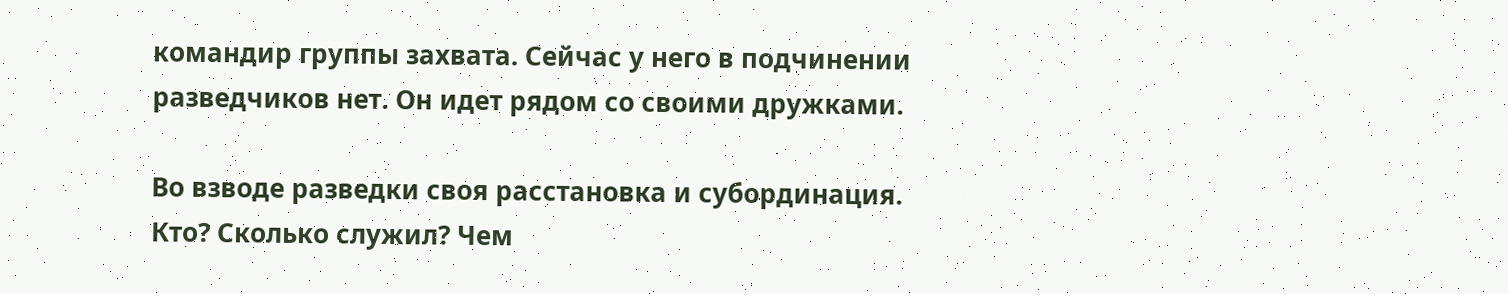командир группы захвата. Сейчас у него в подчинении разведчиков нет. Он идет рядом со своими дружками.

Во взводе разведки своя расстановка и субординация. Кто? Сколько служил? Чем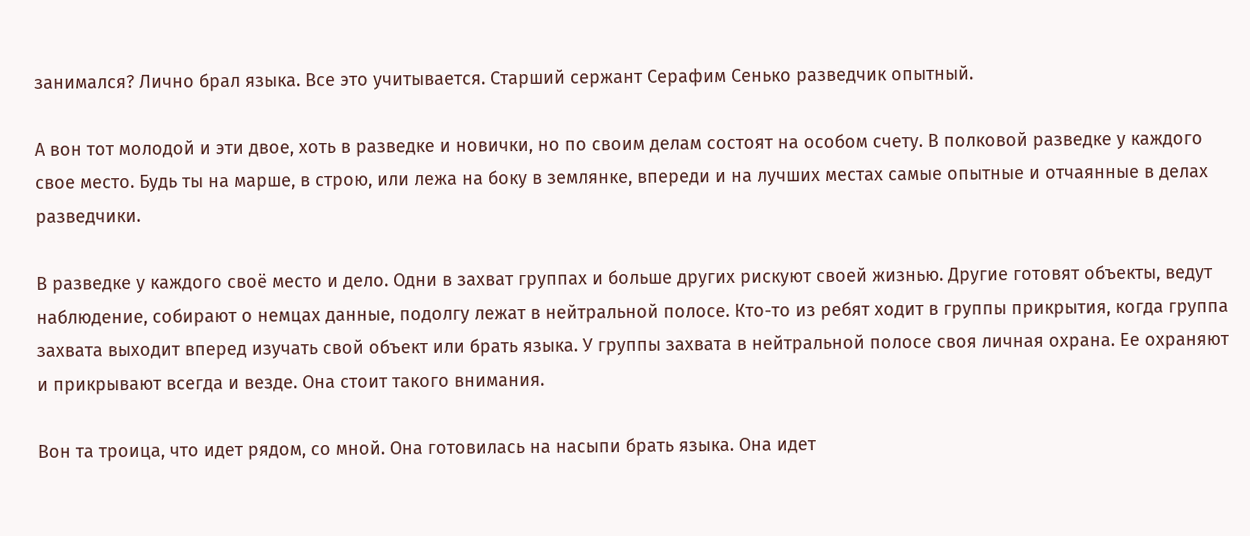занимался? Лично брал языка. Все это учитывается. Старший сержант Серафим Сенько разведчик опытный.

А вон тот молодой и эти двое, хоть в разведке и новички, но по своим делам состоят на особом счету. В полковой разведке у каждого свое место. Будь ты на марше, в строю, или лежа на боку в землянке, впереди и на лучших местах самые опытные и отчаянные в делах разведчики.

В разведке у каждого своё место и дело. Одни в захват группах и больше других рискуют своей жизнью. Другие готовят объекты, ведут наблюдение, собирают о немцах данные, подолгу лежат в нейтральной полосе. Кто-то из ребят ходит в группы прикрытия, когда группа захвата выходит вперед изучать свой объект или брать языка. У группы захвата в нейтральной полосе своя личная охрана. Ее охраняют и прикрывают всегда и везде. Она стоит такого внимания.

Вон та троица, что идет рядом, со мной. Она готовилась на насыпи брать языка. Она идет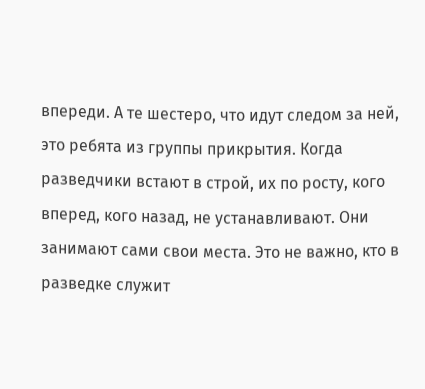впереди. А те шестеро, что идут следом за ней, это ребята из группы прикрытия. Когда разведчики встают в строй, их по росту, кого вперед, кого назад, не устанавливают. Они занимают сами свои места. Это не важно, кто в разведке служит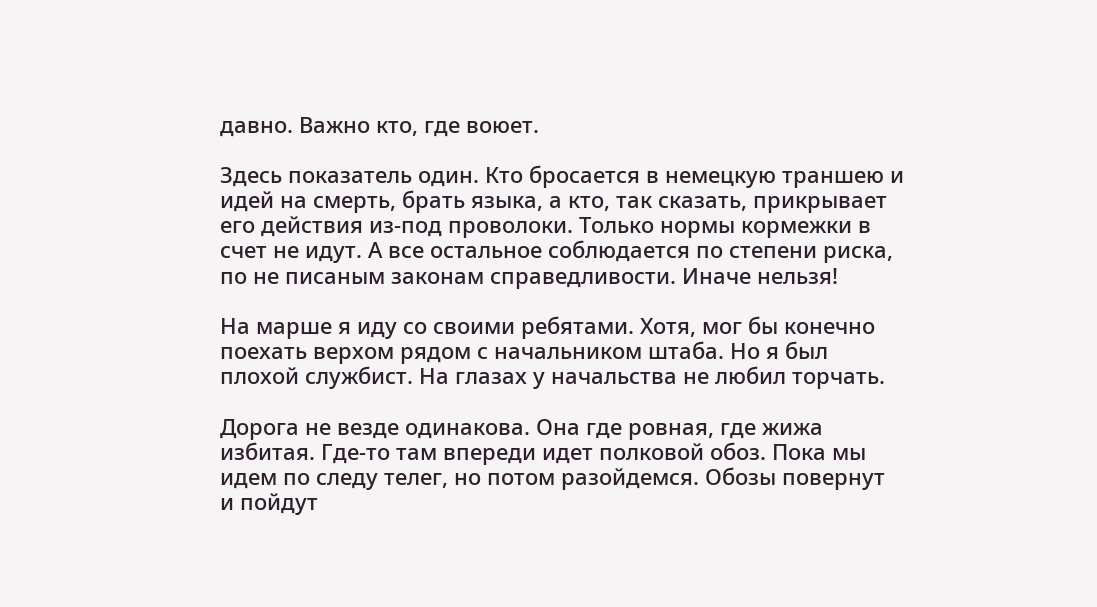давно. Важно кто, где воюет.

Здесь показатель один. Кто бросается в немецкую траншею и идей на смерть, брать языка, а кто, так сказать, прикрывает его действия из-под проволоки. Только нормы кормежки в счет не идут. А все остальное соблюдается по степени риска, по не писаным законам справедливости. Иначе нельзя!

На марше я иду со своими ребятами. Хотя, мог бы конечно поехать верхом рядом с начальником штаба. Но я был плохой службист. На глазах у начальства не любил торчать.

Дорога не везде одинакова. Она где ровная, где жижа избитая. Где-то там впереди идет полковой обоз. Пока мы идем по следу телег, но потом разойдемся. Обозы повернут и пойдут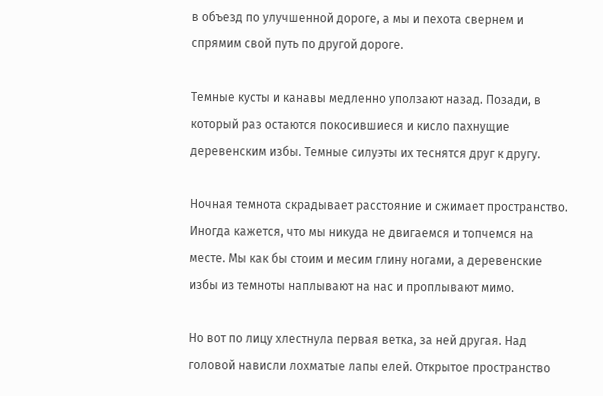в объезд по улучшенной дороге, а мы и пехота свернем и спрямим свой путь по другой дороге.

Темные кусты и канавы медленно уползают назад. Позади, в который раз остаются покосившиеся и кисло пахнущие деревенским избы. Темные силуэты их теснятся друг к другу.

Ночная темнота скрадывает расстояние и сжимает пространство. Иногда кажется, что мы никуда не двигаемся и топчемся на месте. Мы как бы стоим и месим глину ногами, а деревенские избы из темноты наплывают на нас и проплывают мимо.

Но вот по лицу хлестнула первая ветка, за ней другая. Над головой нависли лохматые лапы елей. Открытое пространство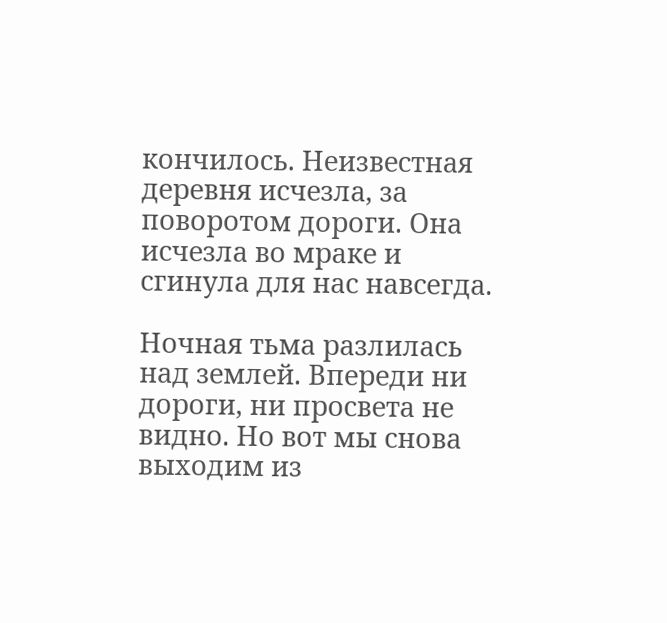кончилось. Неизвестная деревня исчезла, за поворотом дороги. Она исчезла во мраке и сгинула для нас навсегда.

Ночная тьма разлилась над землей. Впереди ни дороги, ни просвета не видно. Но вот мы снова выходим из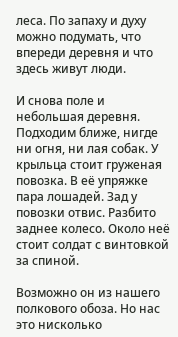леса. По запаху и духу можно подумать, что впереди деревня и что здесь живут люди.

И снова поле и небольшая деревня. Подходим ближе, нигде ни огня, ни лая собак. У крыльца стоит груженая повозка. В её упряжке пара лошадей. Зад у повозки отвис. Разбито заднее колесо. Около неё стоит солдат с винтовкой за спиной.

Возможно он из нашего полкового обоза. Но нас это нисколько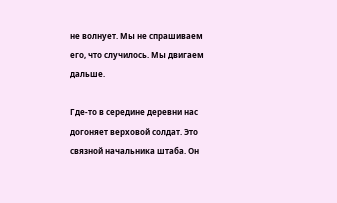не волнует. Мы не спрашиваем его, что случилось. Мы двигаем дальше.

Где-то в середине деревни нас догоняет верховой солдат. Это связной начальника штаба. Он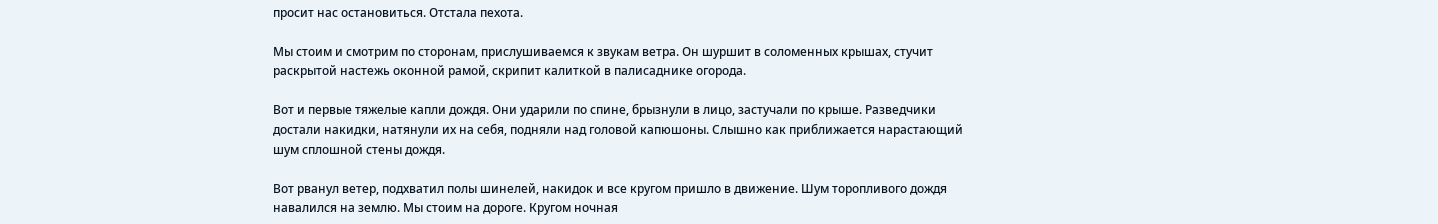просит нас остановиться. Отстала пехота.

Мы стоим и смотрим по сторонам, прислушиваемся к звукам ветра. Он шуршит в соломенных крышах, стучит раскрытой настежь оконной рамой, скрипит калиткой в палисаднике огорода.

Вот и первые тяжелые капли дождя. Они ударили по спине, брызнули в лицо, застучали по крыше. Разведчики достали накидки, натянули их на себя, подняли над головой капюшоны. Слышно как приближается нарастающий шум сплошной стены дождя.

Вот рванул ветер, подхватил полы шинелей, накидок и все кругом пришло в движение. Шум торопливого дождя навалился на землю. Мы стоим на дороге. Кругом ночная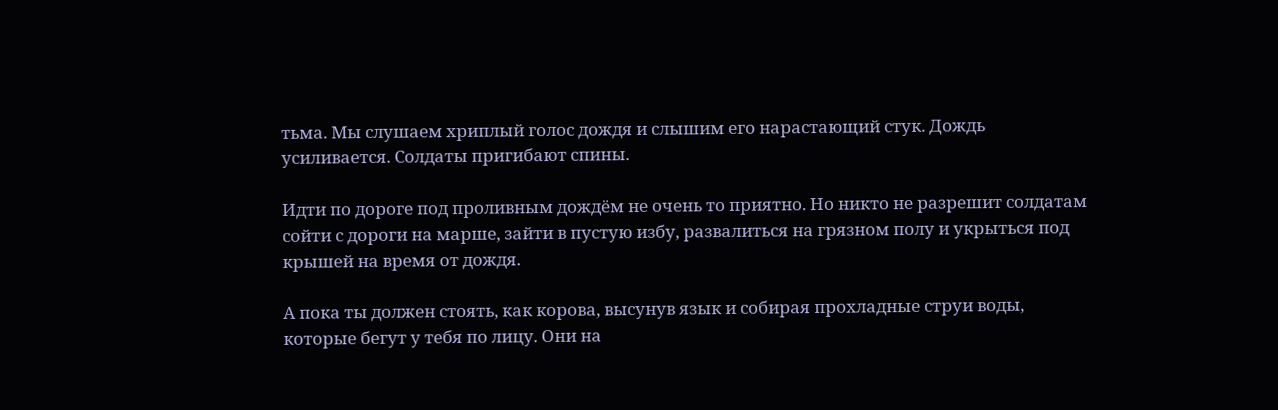тьма. Мы слушаем хриплый голос дождя и слышим его нарастающий стук. Дождь усиливается. Солдаты пригибают спины.

Идти по дороге под проливным дождём не очень то приятно. Но никто не разрешит солдатам сойти с дороги на марше, зайти в пустую избу, развалиться на грязном полу и укрыться под крышей на время от дождя.

А пока ты должен стоять, как корова, высунув язык и собирая прохладные струи воды, которые бегут у тебя по лицу. Они на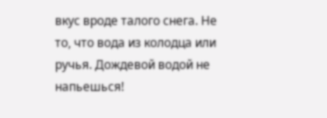вкус вроде талого снега. Не то, что вода из колодца или ручья. Дождевой водой не напьешься!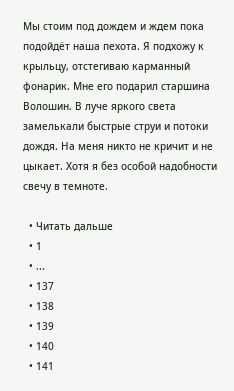Мы стоим под дождем и ждем пока подойдёт наша пехота. Я подхожу к крыльцу, отстегиваю карманный фонарик. Мне его подарил старшина Волошин. В луче яркого света замелькали быстрые струи и потоки дождя. На меня никто не кричит и не цыкает. Хотя я без особой надобности свечу в темноте.

  • Читать дальше
  • 1
  • ...
  • 137
  • 138
  • 139
  • 140
  • 141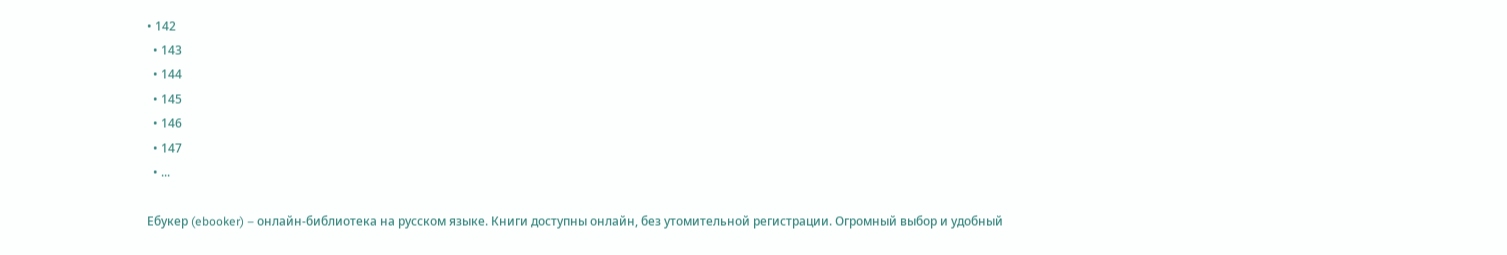• 142
  • 143
  • 144
  • 145
  • 146
  • 147
  • ...

Ебукер (ebooker) – онлайн-библиотека на русском языке. Книги доступны онлайн, без утомительной регистрации. Огромный выбор и удобный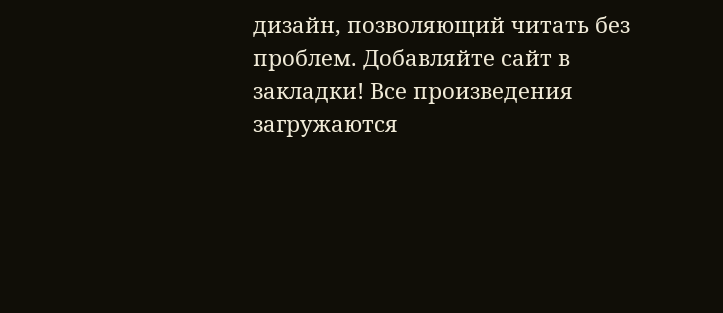дизайн, позволяющий читать без проблем. Добавляйте сайт в закладки! Все произведения загружаются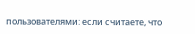пользователями: если считаете, что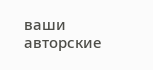ваши авторские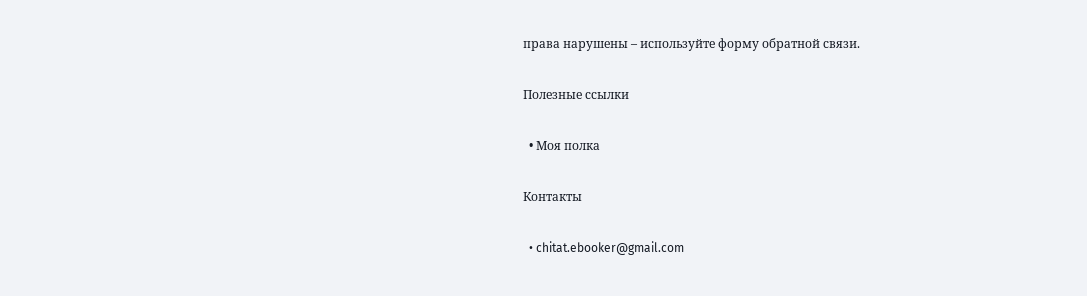права нарушены – используйте форму обратной связи.

Полезные ссылки

  • Моя полка

Контакты

  • chitat.ebooker@gmail.com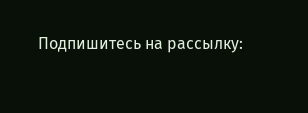Подпишитесь на рассылку: